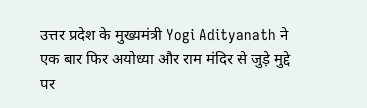उत्तर प्रदेश के मुख्यमंत्री Yogi Adityanath ने एक बार फिर अयोध्या और राम मंदिर से जुड़े मुद्दे पर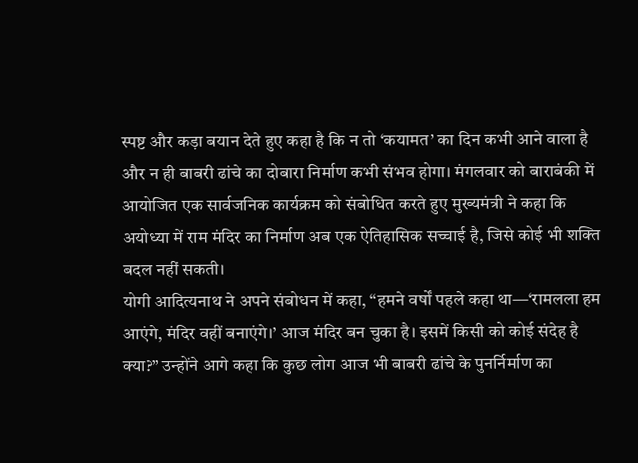स्पष्ट और कड़ा बयान देते हुए कहा है कि न तो ‘कयामत’ का दिन कभी आने वाला है और न ही बाबरी ढांचे का दोबारा निर्माण कभी संभव होगा। मंगलवार को बाराबंकी में आयोजित एक सार्वजनिक कार्यक्रम को संबोधित करते हुए मुख्यमंत्री ने कहा कि अयोध्या में राम मंदिर का निर्माण अब एक ऐतिहासिक सच्चाई है, जिसे कोई भी शक्ति बदल नहीं सकती।
योगी आदित्यनाथ ने अपने संबोधन में कहा, “हमने वर्षों पहले कहा था—‘रामलला हम आएंगे, मंदिर वहीं बनाएंगे।’ आज मंदिर बन चुका है। इसमें किसी को कोई संदेह है क्या?” उन्होंने आगे कहा कि कुछ लोग आज भी बाबरी ढांचे के पुनर्निर्माण का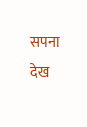सपना देख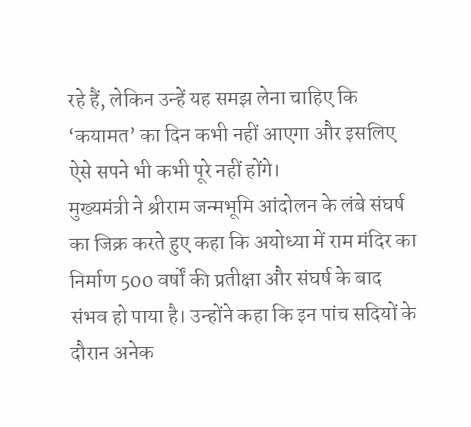रहे हैं, लेकिन उन्हें यह समझ लेना चाहिए कि ‘कयामत’ का दिन कभी नहीं आएगा और इसलिए ऐसे सपने भी कभी पूरे नहीं होंगे।
मुख्यमंत्री ने श्रीराम जन्मभूमि आंदोलन के लंबे संघर्ष का जिक्र करते हुए कहा कि अयोध्या में राम मंदिर का निर्माण 500 वर्षों की प्रतीक्षा और संघर्ष के बाद संभव हो पाया है। उन्होंने कहा कि इन पांच सदियों के दौरान अनेक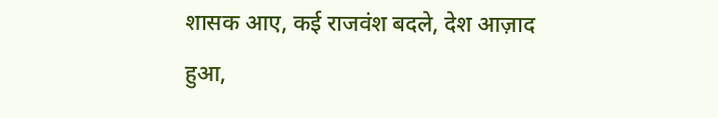शासक आए, कई राजवंश बदले, देश आज़ाद हुआ,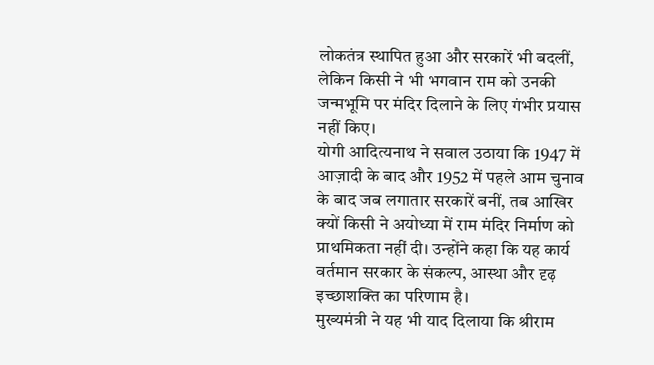लोकतंत्र स्थापित हुआ और सरकारें भी बदलीं, लेकिन किसी ने भी भगवान राम को उनकी जन्मभूमि पर मंदिर दिलाने के लिए गंभीर प्रयास नहीं किए।
योगी आदित्यनाथ ने सवाल उठाया कि 1947 में आज़ादी के बाद और 1952 में पहले आम चुनाव के बाद जब लगातार सरकारें बनीं, तब आखिर क्यों किसी ने अयोध्या में राम मंदिर निर्माण को प्राथमिकता नहीं दी। उन्होंने कहा कि यह कार्य वर्तमान सरकार के संकल्प, आस्था और दृढ़ इच्छाशक्ति का परिणाम है।
मुख्यमंत्री ने यह भी याद दिलाया कि श्रीराम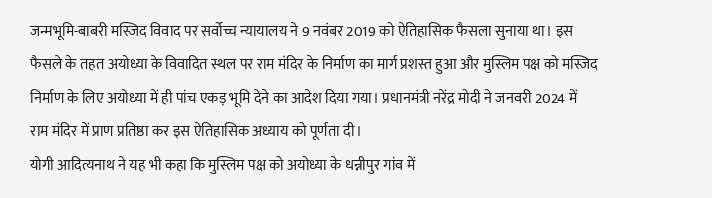जन्मभूमि-बाबरी मस्जिद विवाद पर सर्वोच्च न्यायालय ने 9 नवंबर 2019 को ऐतिहासिक फैसला सुनाया था। इस फैसले के तहत अयोध्या के विवादित स्थल पर राम मंदिर के निर्माण का मार्ग प्रशस्त हुआ और मुस्लिम पक्ष को मस्जिद निर्माण के लिए अयोध्या में ही पांच एकड़ भूमि देने का आदेश दिया गया। प्रधानमंत्री नरेंद्र मोदी ने जनवरी 2024 में राम मंदिर में प्राण प्रतिष्ठा कर इस ऐतिहासिक अध्याय को पूर्णता दी।
योगी आदित्यनाथ ने यह भी कहा कि मुस्लिम पक्ष को अयोध्या के धन्नीपुर गांव में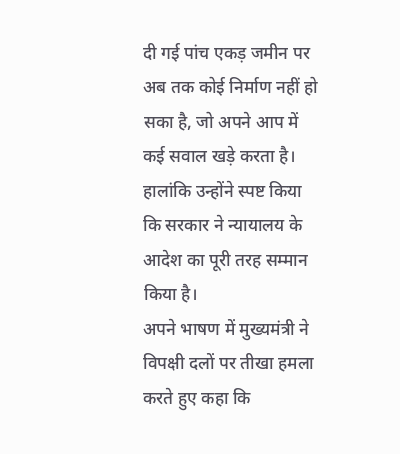दी गई पांच एकड़ जमीन पर अब तक कोई निर्माण नहीं हो सका है, जो अपने आप में कई सवाल खड़े करता है। हालांकि उन्होंने स्पष्ट किया कि सरकार ने न्यायालय के आदेश का पूरी तरह सम्मान किया है।
अपने भाषण में मुख्यमंत्री ने विपक्षी दलों पर तीखा हमला करते हुए कहा कि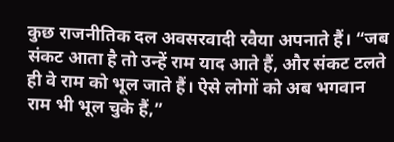कुछ राजनीतिक दल अवसरवादी रवैया अपनाते हैं। “जब संकट आता है तो उन्हें राम याद आते हैं, और संकट टलते ही वे राम को भूल जाते हैं। ऐसे लोगों को अब भगवान राम भी भूल चुके हैं,”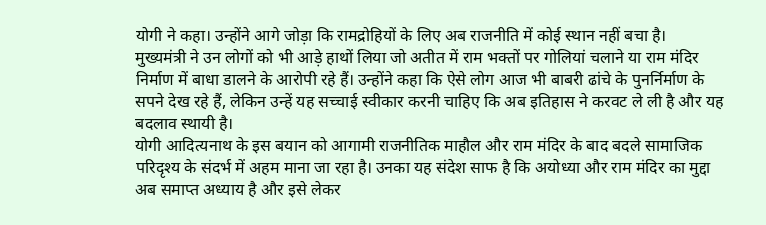योगी ने कहा। उन्होंने आगे जोड़ा कि रामद्रोहियों के लिए अब राजनीति में कोई स्थान नहीं बचा है।
मुख्यमंत्री ने उन लोगों को भी आड़े हाथों लिया जो अतीत में राम भक्तों पर गोलियां चलाने या राम मंदिर निर्माण में बाधा डालने के आरोपी रहे हैं। उन्होंने कहा कि ऐसे लोग आज भी बाबरी ढांचे के पुनर्निर्माण के सपने देख रहे हैं, लेकिन उन्हें यह सच्चाई स्वीकार करनी चाहिए कि अब इतिहास ने करवट ले ली है और यह बदलाव स्थायी है।
योगी आदित्यनाथ के इस बयान को आगामी राजनीतिक माहौल और राम मंदिर के बाद बदले सामाजिक परिदृश्य के संदर्भ में अहम माना जा रहा है। उनका यह संदेश साफ है कि अयोध्या और राम मंदिर का मुद्दा अब समाप्त अध्याय है और इसे लेकर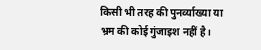किसी भी तरह की पुनर्व्याख्या या भ्रम की कोई गुंजाइश नहीं है।